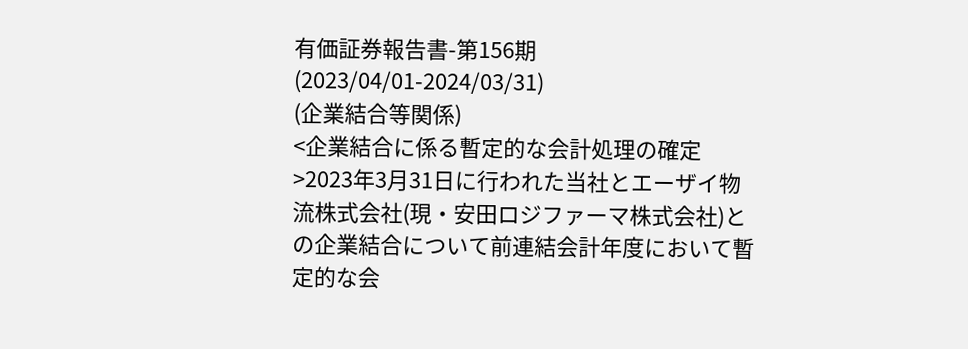有価証券報告書-第156期(2023/04/01-2024/03/31)
(企業結合等関係)
<企業結合に係る暫定的な会計処理の確定>2023年3月31日に行われた当社とエーザイ物流株式会社(現・安田ロジファーマ株式会社)との企業結合について前連結会計年度において暫定的な会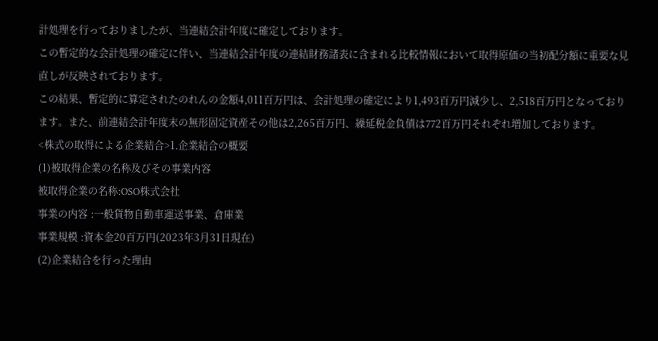計処理を行っておりましたが、当連結会計年度に確定しております。
この暫定的な会計処理の確定に伴い、当連結会計年度の連結財務諸表に含まれる比較情報において取得原価の当初配分額に重要な見直しが反映されております。
この結果、暫定的に算定されたのれんの金額4,011百万円は、会計処理の確定により1,493百万円減少し、2,518百万円となっております。また、前連結会計年度末の無形固定資産その他は2,265百万円、繰延税金負債は772百万円それぞれ増加しております。
<株式の取得による企業結合>1.企業結合の概要
(1)被取得企業の名称及びその事業内容
被取得企業の名称:OSO株式会社
事業の内容 :一般貨物自動車運送事業、倉庫業
事業規模 :資本金20百万円(2023年3月31日現在)
(2)企業結合を行った理由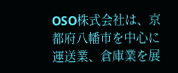OSO株式会社は、京都府八幡市を中心に運送業、倉庫業を展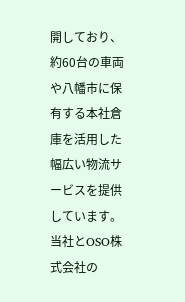開しており、約60台の車両や八幡市に保有する本社倉庫を活用した幅広い物流サービスを提供しています。
当社とOSO株式会社の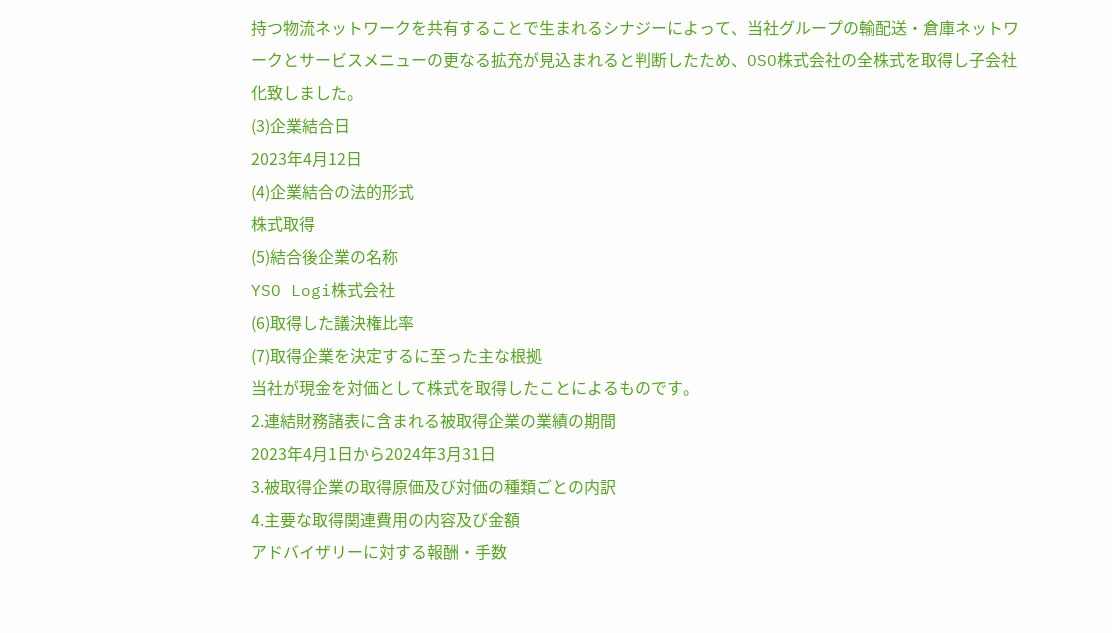持つ物流ネットワークを共有することで生まれるシナジーによって、当社グループの輸配送・倉庫ネットワークとサービスメニューの更なる拡充が見込まれると判断したため、OSO株式会社の全株式を取得し子会社化致しました。
(3)企業結合日
2023年4月12日
(4)企業結合の法的形式
株式取得
(5)結合後企業の名称
YSO Logi株式会社
(6)取得した議決権比率
(7)取得企業を決定するに至った主な根拠
当社が現金を対価として株式を取得したことによるものです。
2.連結財務諸表に含まれる被取得企業の業績の期間
2023年4月1日から2024年3月31日
3.被取得企業の取得原価及び対価の種類ごとの内訳
4.主要な取得関連費用の内容及び金額
アドバイザリーに対する報酬・手数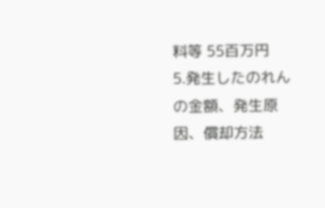料等 55百万円
5.発生したのれんの金額、発生原因、償却方法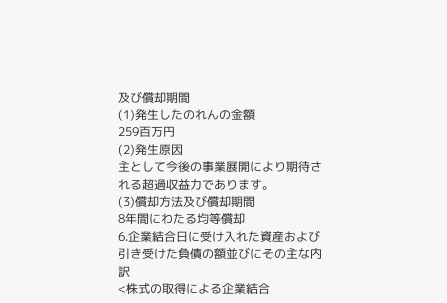及び償却期間
(1)発生したのれんの金額
259百万円
(2)発生原因
主として今後の事業展開により期待される超過収益力であります。
(3)償却方法及び償却期間
8年間にわたる均等償却
6.企業結合日に受け入れた資産および引き受けた負債の額並びにその主な内訳
<株式の取得による企業結合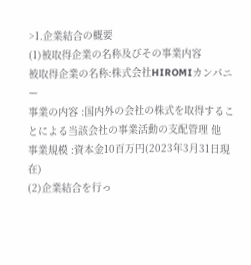>1.企業結合の概要
(1)被取得企業の名称及びその事業内容
被取得企業の名称:株式会社HIROMIカンパニー
事業の内容 :国内外の会社の株式を取得することによる当該会社の事業活動の支配管理 他
事業規模 :資本金10百万円(2023年3月31日現在)
(2)企業結合を行っ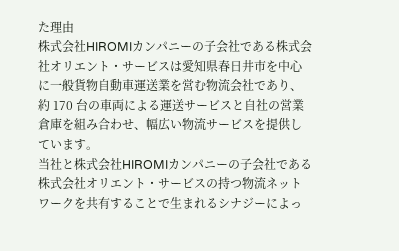た理由
株式会社HIROMIカンパニーの子会社である株式会社オリエント・サービスは愛知県春日井市を中心に一般貨物自動車運送業を営む物流会社であり、約 170 台の車両による運送サービスと自社の営業倉庫を組み合わせ、幅広い物流サービスを提供しています。
当社と株式会社HIROMIカンパニーの子会社である株式会社オリエント・サービスの持つ物流ネットワークを共有することで生まれるシナジーによっ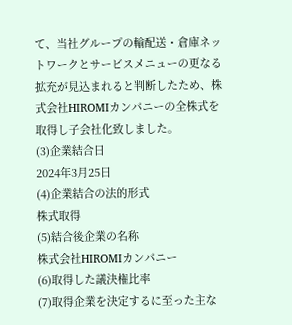て、当社グループの輸配送・倉庫ネットワークとサービスメニューの更なる拡充が見込まれると判断したため、株式会社HIROMIカンパニーの全株式を取得し子会社化致しました。
(3)企業結合日
2024年3月25日
(4)企業結合の法的形式
株式取得
(5)結合後企業の名称
株式会社HIROMIカンパニー
(6)取得した議決権比率
(7)取得企業を決定するに至った主な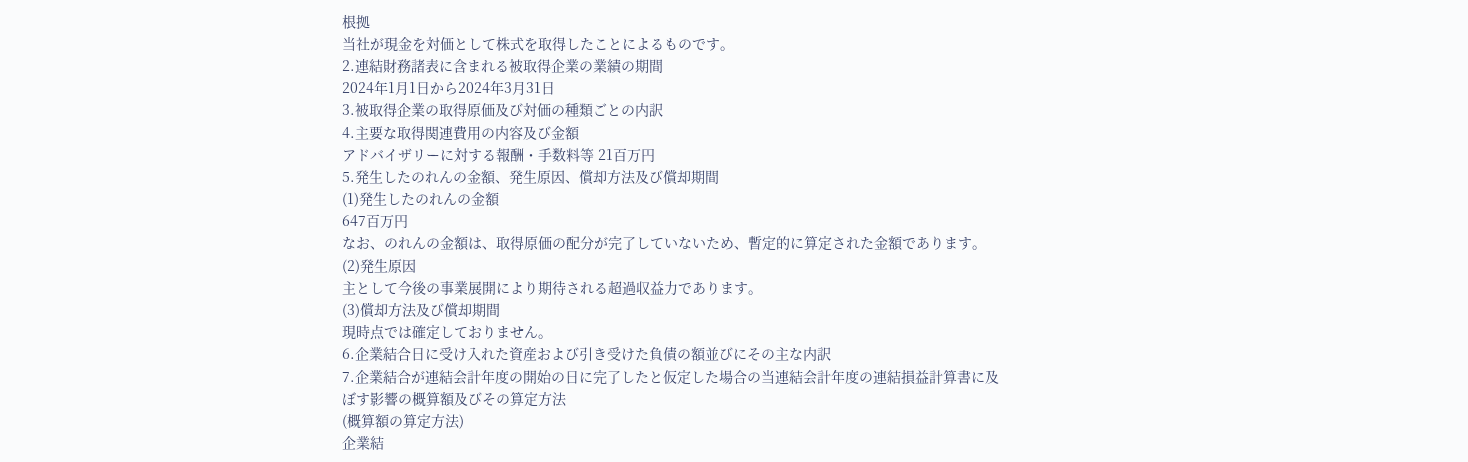根拠
当社が現金を対価として株式を取得したことによるものです。
2.連結財務諸表に含まれる被取得企業の業績の期間
2024年1月1日から2024年3月31日
3.被取得企業の取得原価及び対価の種類ごとの内訳
4.主要な取得関連費用の内容及び金額
アドバイザリーに対する報酬・手数料等 21百万円
5.発生したのれんの金額、発生原因、償却方法及び償却期間
(1)発生したのれんの金額
647百万円
なお、のれんの金額は、取得原価の配分が完了していないため、暫定的に算定された金額であります。
(2)発生原因
主として今後の事業展開により期待される超過収益力であります。
(3)償却方法及び償却期間
現時点では確定しておりません。
6.企業結合日に受け入れた資産および引き受けた負債の額並びにその主な内訳
7.企業結合が連結会計年度の開始の日に完了したと仮定した場合の当連結会計年度の連結損益計算書に及
ぼす影響の概算額及びその算定方法
(概算額の算定方法)
企業結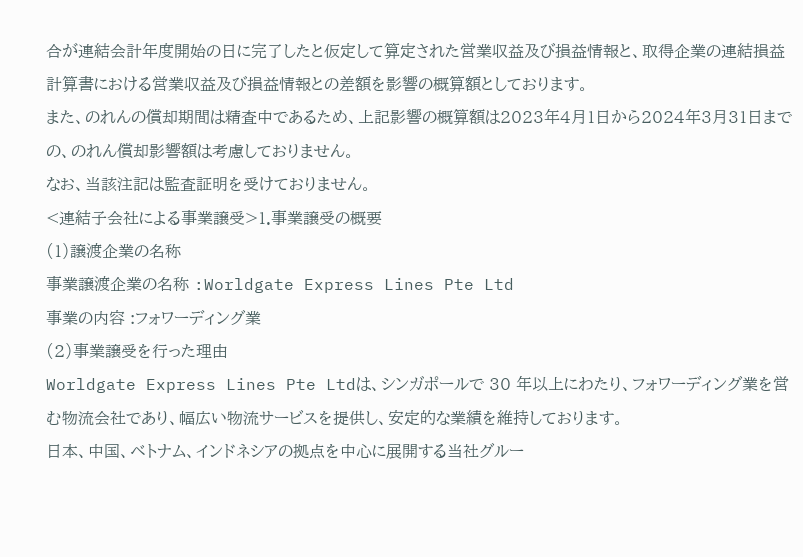合が連結会計年度開始の日に完了したと仮定して算定された営業収益及び損益情報と、取得企業の連結損益計算書における営業収益及び損益情報との差額を影響の概算額としております。
また、のれんの償却期間は精査中であるため、上記影響の概算額は2023年4月1日から2024年3月31日までの、のれん償却影響額は考慮しておりません。
なお、当該注記は監査証明を受けておりません。
<連結子会社による事業譲受>1.事業譲受の概要
(1)譲渡企業の名称
事業譲渡企業の名称 :Worldgate Express Lines Pte Ltd
事業の内容 :フォワーディング業
(2)事業譲受を行った理由
Worldgate Express Lines Pte Ltdは、シンガポールで 30 年以上にわたり、フォワーディング業を営む物流会社であり、幅広い物流サービスを提供し、安定的な業績を維持しております。
日本、中国、ベトナム、インドネシアの拠点を中心に展開する当社グルー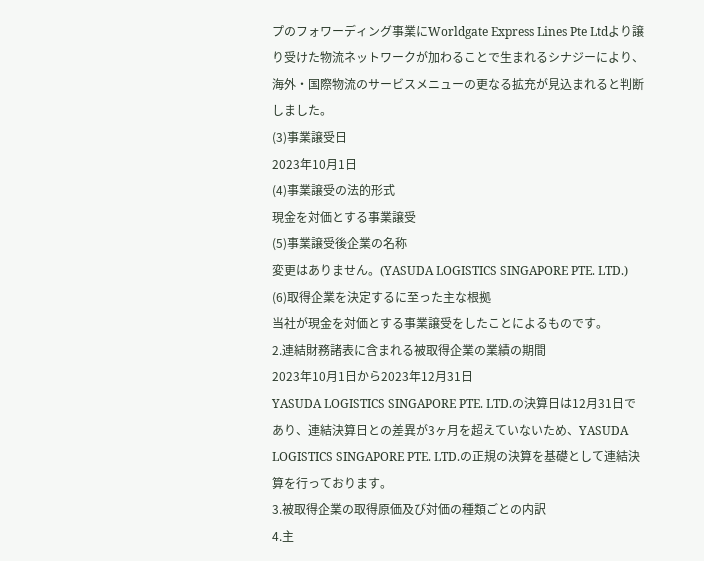プのフォワーディング事業にWorldgate Express Lines Pte Ltdより譲り受けた物流ネットワークが加わることで生まれるシナジーにより、海外・国際物流のサービスメニューの更なる拡充が見込まれると判断しました。
(3)事業譲受日
2023年10月1日
(4)事業譲受の法的形式
現金を対価とする事業譲受
(5)事業譲受後企業の名称
変更はありません。(YASUDA LOGISTICS SINGAPORE PTE. LTD.)
(6)取得企業を決定するに至った主な根拠
当社が現金を対価とする事業譲受をしたことによるものです。
2.連結財務諸表に含まれる被取得企業の業績の期間
2023年10月1日から2023年12月31日
YASUDA LOGISTICS SINGAPORE PTE. LTD.の決算日は12月31日であり、連結決算日との差異が3ヶ月を超えていないため、YASUDA LOGISTICS SINGAPORE PTE. LTD.の正規の決算を基礎として連結決算を行っております。
3.被取得企業の取得原価及び対価の種類ごとの内訳
4.主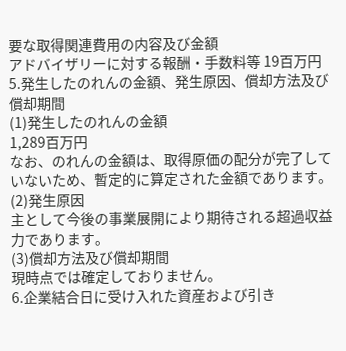要な取得関連費用の内容及び金額
アドバイザリーに対する報酬・手数料等 19百万円
5.発生したのれんの金額、発生原因、償却方法及び償却期間
(1)発生したのれんの金額
1,289百万円
なお、のれんの金額は、取得原価の配分が完了していないため、暫定的に算定された金額であります。
(2)発生原因
主として今後の事業展開により期待される超過収益力であります。
(3)償却方法及び償却期間
現時点では確定しておりません。
6.企業結合日に受け入れた資産および引き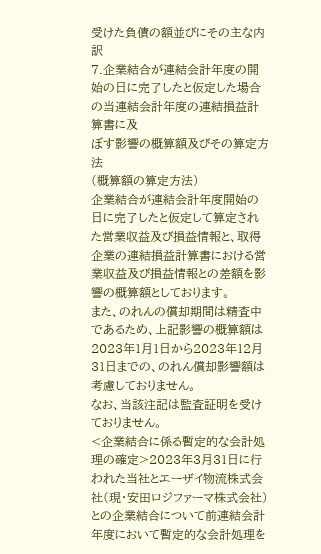受けた負債の額並びにその主な内訳
7.企業結合が連結会計年度の開始の日に完了したと仮定した場合の当連結会計年度の連結損益計算書に及
ぼす影響の概算額及びその算定方法
(概算額の算定方法)
企業結合が連結会計年度開始の日に完了したと仮定して算定された営業収益及び損益情報と、取得企業の連結損益計算書における営業収益及び損益情報との差額を影響の概算額としております。
また、のれんの償却期間は精査中であるため、上記影響の概算額は2023年1月1日から2023年12月31日までの、のれん償却影響額は考慮しておりません。
なお、当該注記は監査証明を受けておりません。
<企業結合に係る暫定的な会計処理の確定>2023年3月31日に行われた当社とエーザイ物流株式会社(現・安田ロジファーマ株式会社)との企業結合について前連結会計年度において暫定的な会計処理を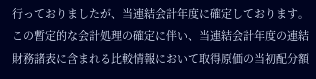行っておりましたが、当連結会計年度に確定しております。
この暫定的な会計処理の確定に伴い、当連結会計年度の連結財務諸表に含まれる比較情報において取得原価の当初配分額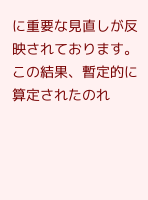に重要な見直しが反映されております。
この結果、暫定的に算定されたのれ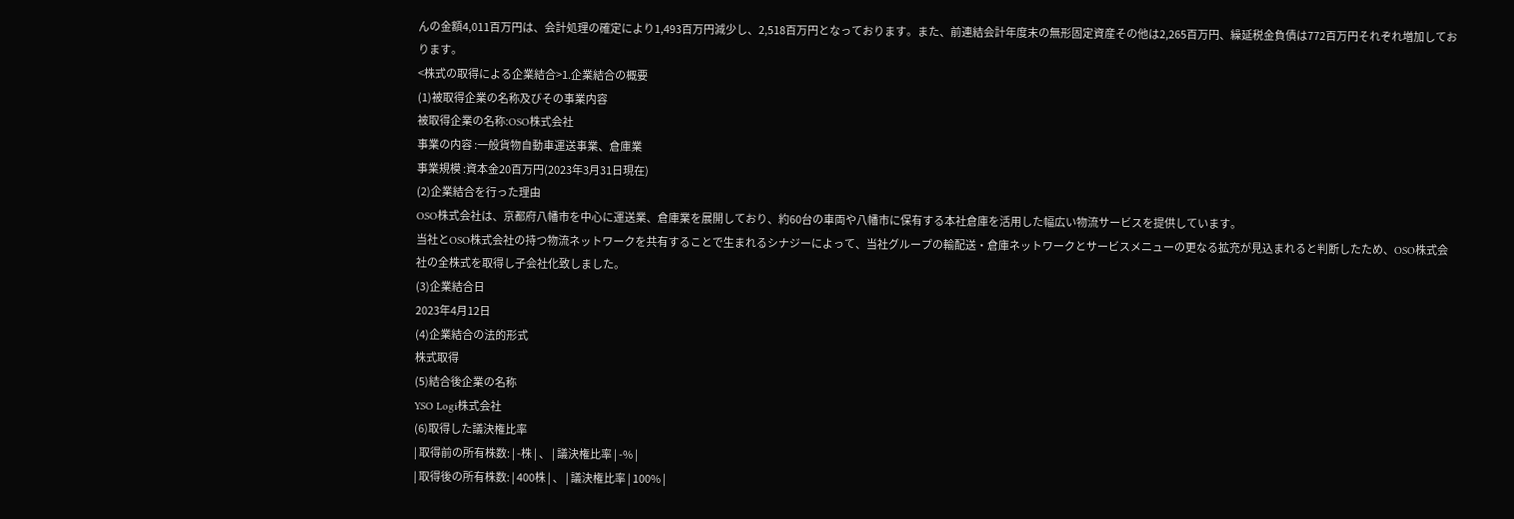んの金額4,011百万円は、会計処理の確定により1,493百万円減少し、2,518百万円となっております。また、前連結会計年度末の無形固定資産その他は2,265百万円、繰延税金負債は772百万円それぞれ増加しております。
<株式の取得による企業結合>1.企業結合の概要
(1)被取得企業の名称及びその事業内容
被取得企業の名称:OSO株式会社
事業の内容 :一般貨物自動車運送事業、倉庫業
事業規模 :資本金20百万円(2023年3月31日現在)
(2)企業結合を行った理由
OSO株式会社は、京都府八幡市を中心に運送業、倉庫業を展開しており、約60台の車両や八幡市に保有する本社倉庫を活用した幅広い物流サービスを提供しています。
当社とOSO株式会社の持つ物流ネットワークを共有することで生まれるシナジーによって、当社グループの輸配送・倉庫ネットワークとサービスメニューの更なる拡充が見込まれると判断したため、OSO株式会社の全株式を取得し子会社化致しました。
(3)企業結合日
2023年4月12日
(4)企業結合の法的形式
株式取得
(5)結合後企業の名称
YSO Logi株式会社
(6)取得した議決権比率
| 取得前の所有株数: | -株 | 、 | 議決権比率 | -% |
| 取得後の所有株数: | 400株 | 、 | 議決権比率 | 100% |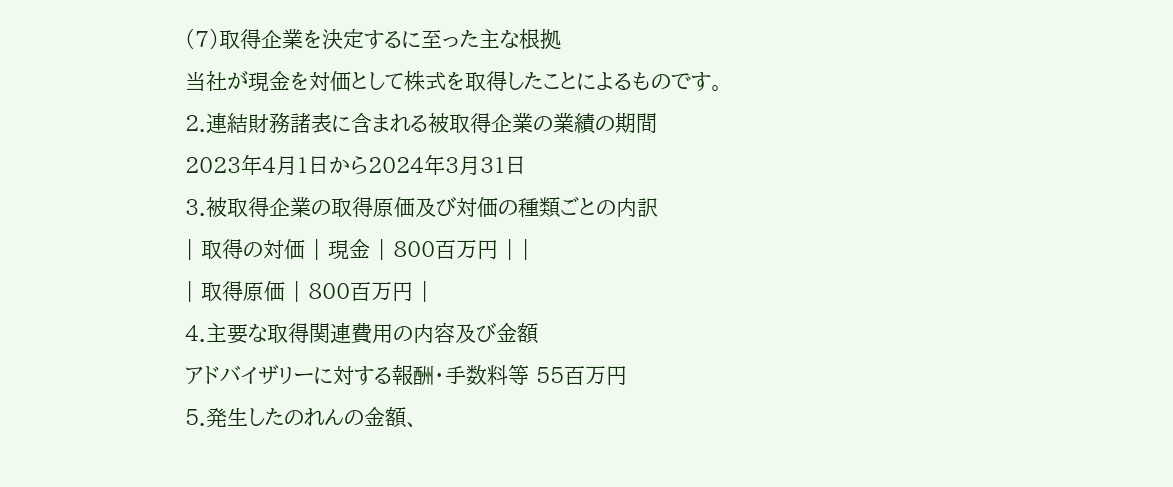(7)取得企業を決定するに至った主な根拠
当社が現金を対価として株式を取得したことによるものです。
2.連結財務諸表に含まれる被取得企業の業績の期間
2023年4月1日から2024年3月31日
3.被取得企業の取得原価及び対価の種類ごとの内訳
| 取得の対価 | 現金 | 800百万円 | |
| 取得原価 | 800百万円 |
4.主要な取得関連費用の内容及び金額
アドバイザリーに対する報酬・手数料等 55百万円
5.発生したのれんの金額、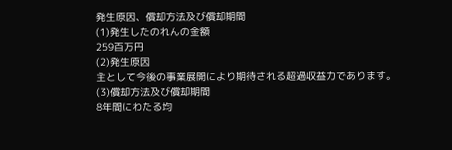発生原因、償却方法及び償却期間
(1)発生したのれんの金額
259百万円
(2)発生原因
主として今後の事業展開により期待される超過収益力であります。
(3)償却方法及び償却期間
8年間にわたる均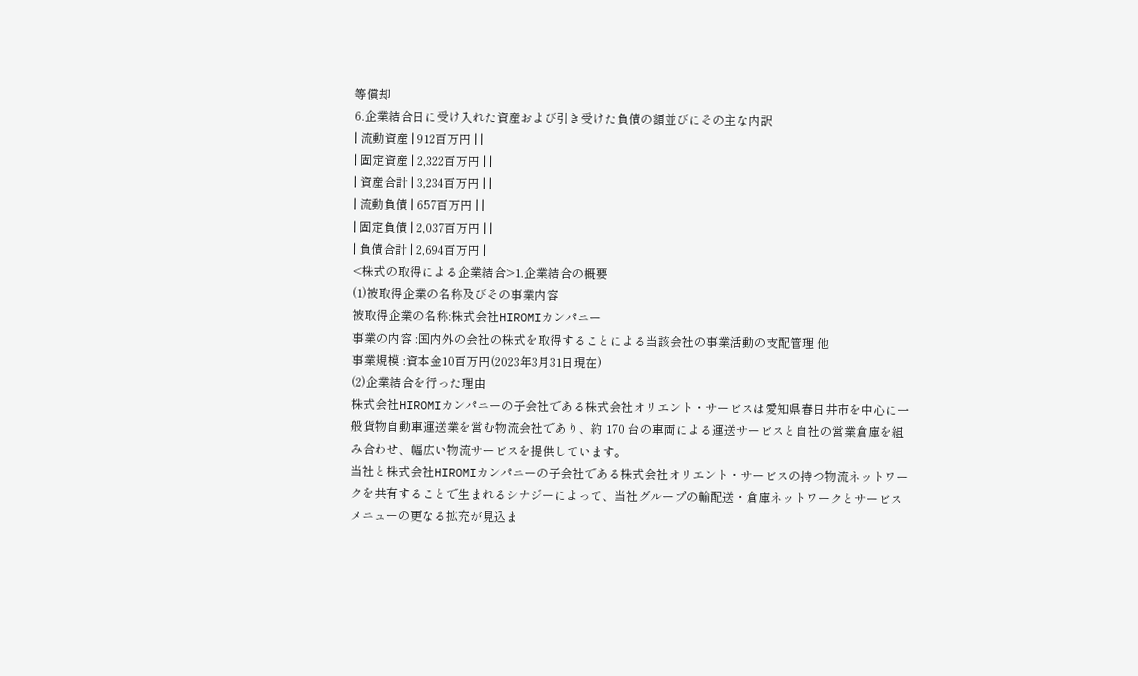等償却
6.企業結合日に受け入れた資産および引き受けた負債の額並びにその主な内訳
| 流動資産 | 912百万円 | |
| 固定資産 | 2,322百万円 | |
| 資産合計 | 3,234百万円 | |
| 流動負債 | 657百万円 | |
| 固定負債 | 2,037百万円 | |
| 負債合計 | 2,694百万円 |
<株式の取得による企業結合>1.企業結合の概要
(1)被取得企業の名称及びその事業内容
被取得企業の名称:株式会社HIROMIカンパニー
事業の内容 :国内外の会社の株式を取得することによる当該会社の事業活動の支配管理 他
事業規模 :資本金10百万円(2023年3月31日現在)
(2)企業結合を行った理由
株式会社HIROMIカンパニーの子会社である株式会社オリエント・サービスは愛知県春日井市を中心に一般貨物自動車運送業を営む物流会社であり、約 170 台の車両による運送サービスと自社の営業倉庫を組み合わせ、幅広い物流サービスを提供しています。
当社と株式会社HIROMIカンパニーの子会社である株式会社オリエント・サービスの持つ物流ネットワークを共有することで生まれるシナジーによって、当社グループの輸配送・倉庫ネットワークとサービスメニューの更なる拡充が見込ま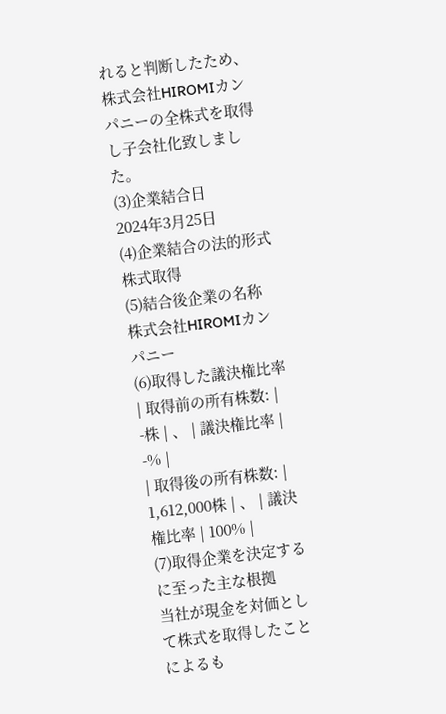れると判断したため、株式会社HIROMIカンパニーの全株式を取得し子会社化致しました。
(3)企業結合日
2024年3月25日
(4)企業結合の法的形式
株式取得
(5)結合後企業の名称
株式会社HIROMIカンパニー
(6)取得した議決権比率
| 取得前の所有株数: | -株 | 、 | 議決権比率 | -% |
| 取得後の所有株数: | 1,612,000株 | 、 | 議決権比率 | 100% |
(7)取得企業を決定するに至った主な根拠
当社が現金を対価として株式を取得したことによるも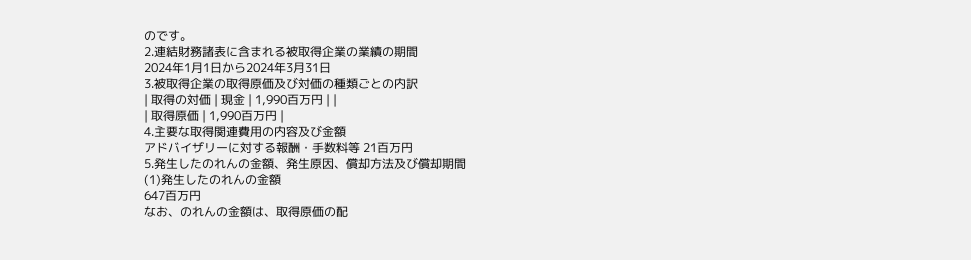のです。
2.連結財務諸表に含まれる被取得企業の業績の期間
2024年1月1日から2024年3月31日
3.被取得企業の取得原価及び対価の種類ごとの内訳
| 取得の対価 | 現金 | 1,990百万円 | |
| 取得原価 | 1,990百万円 |
4.主要な取得関連費用の内容及び金額
アドバイザリーに対する報酬・手数料等 21百万円
5.発生したのれんの金額、発生原因、償却方法及び償却期間
(1)発生したのれんの金額
647百万円
なお、のれんの金額は、取得原価の配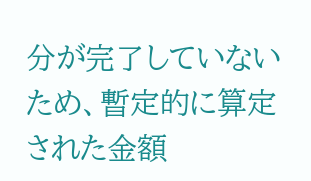分が完了していないため、暫定的に算定された金額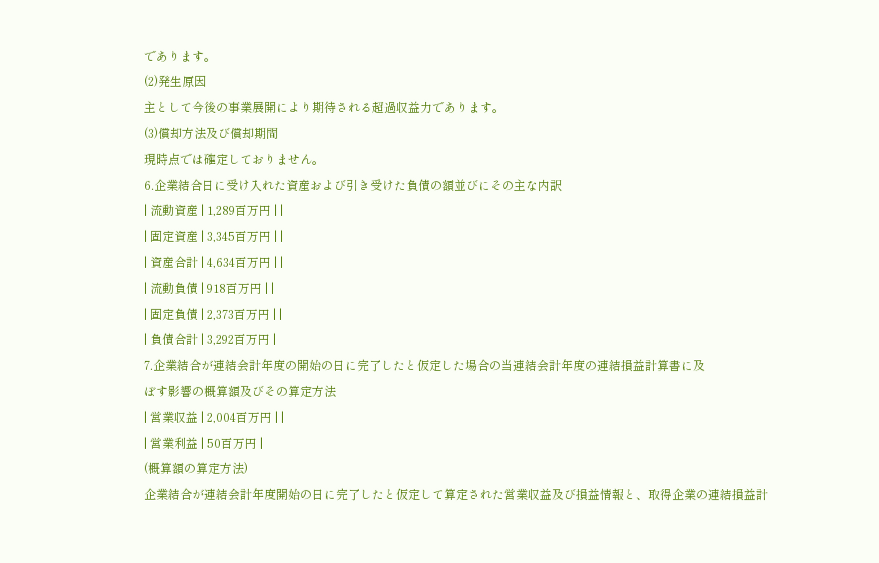であります。
(2)発生原因
主として今後の事業展開により期待される超過収益力であります。
(3)償却方法及び償却期間
現時点では確定しておりません。
6.企業結合日に受け入れた資産および引き受けた負債の額並びにその主な内訳
| 流動資産 | 1,289百万円 | |
| 固定資産 | 3,345百万円 | |
| 資産合計 | 4,634百万円 | |
| 流動負債 | 918百万円 | |
| 固定負債 | 2,373百万円 | |
| 負債合計 | 3,292百万円 |
7.企業結合が連結会計年度の開始の日に完了したと仮定した場合の当連結会計年度の連結損益計算書に及
ぼす影響の概算額及びその算定方法
| 営業収益 | 2,004百万円 | |
| 営業利益 | 50百万円 |
(概算額の算定方法)
企業結合が連結会計年度開始の日に完了したと仮定して算定された営業収益及び損益情報と、取得企業の連結損益計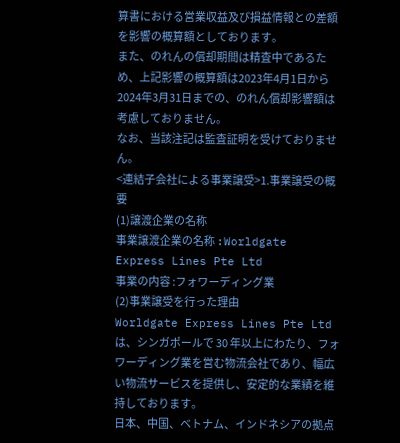算書における営業収益及び損益情報との差額を影響の概算額としております。
また、のれんの償却期間は精査中であるため、上記影響の概算額は2023年4月1日から2024年3月31日までの、のれん償却影響額は考慮しておりません。
なお、当該注記は監査証明を受けておりません。
<連結子会社による事業譲受>1.事業譲受の概要
(1)譲渡企業の名称
事業譲渡企業の名称 :Worldgate Express Lines Pte Ltd
事業の内容 :フォワーディング業
(2)事業譲受を行った理由
Worldgate Express Lines Pte Ltdは、シンガポールで 30 年以上にわたり、フォワーディング業を営む物流会社であり、幅広い物流サービスを提供し、安定的な業績を維持しております。
日本、中国、ベトナム、インドネシアの拠点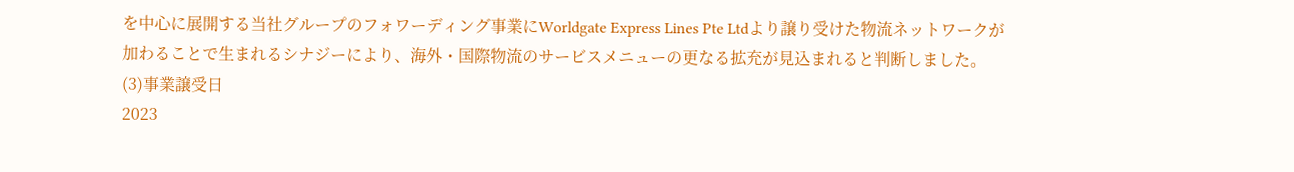を中心に展開する当社グループのフォワーディング事業にWorldgate Express Lines Pte Ltdより譲り受けた物流ネットワークが加わることで生まれるシナジーにより、海外・国際物流のサービスメニューの更なる拡充が見込まれると判断しました。
(3)事業譲受日
2023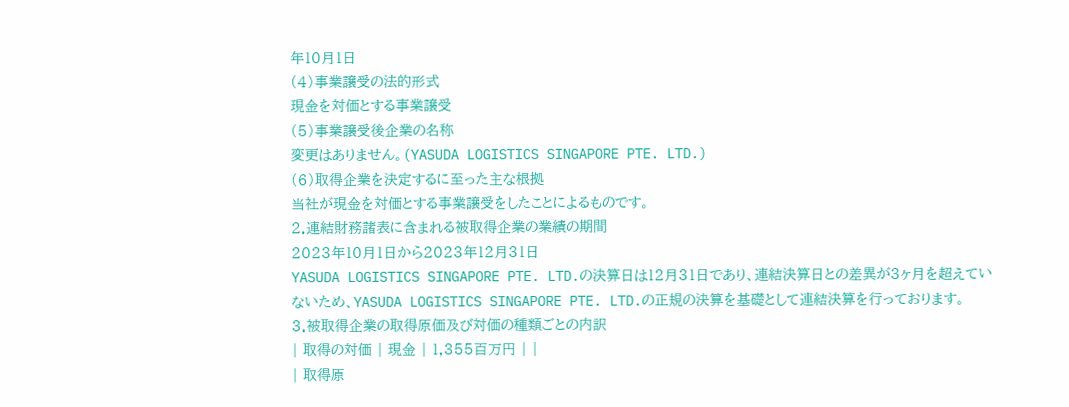年10月1日
(4)事業譲受の法的形式
現金を対価とする事業譲受
(5)事業譲受後企業の名称
変更はありません。(YASUDA LOGISTICS SINGAPORE PTE. LTD.)
(6)取得企業を決定するに至った主な根拠
当社が現金を対価とする事業譲受をしたことによるものです。
2.連結財務諸表に含まれる被取得企業の業績の期間
2023年10月1日から2023年12月31日
YASUDA LOGISTICS SINGAPORE PTE. LTD.の決算日は12月31日であり、連結決算日との差異が3ヶ月を超えていないため、YASUDA LOGISTICS SINGAPORE PTE. LTD.の正規の決算を基礎として連結決算を行っております。
3.被取得企業の取得原価及び対価の種類ごとの内訳
| 取得の対価 | 現金 | 1,355百万円 | |
| 取得原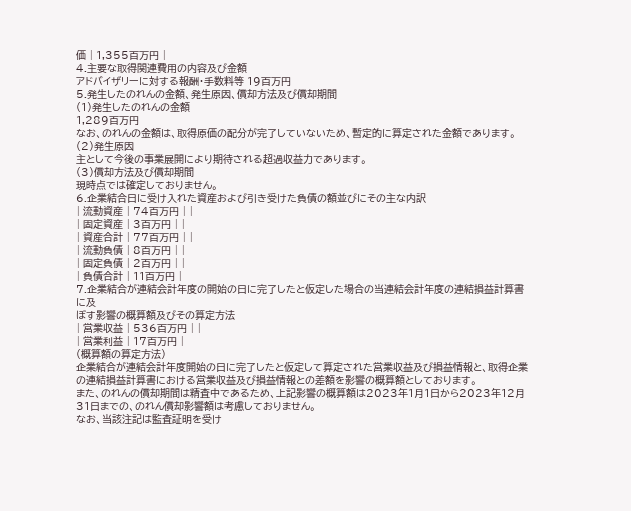価 | 1,355百万円 |
4.主要な取得関連費用の内容及び金額
アドバイザリーに対する報酬・手数料等 19百万円
5.発生したのれんの金額、発生原因、償却方法及び償却期間
(1)発生したのれんの金額
1,289百万円
なお、のれんの金額は、取得原価の配分が完了していないため、暫定的に算定された金額であります。
(2)発生原因
主として今後の事業展開により期待される超過収益力であります。
(3)償却方法及び償却期間
現時点では確定しておりません。
6.企業結合日に受け入れた資産および引き受けた負債の額並びにその主な内訳
| 流動資産 | 74百万円 | |
| 固定資産 | 3百万円 | |
| 資産合計 | 77百万円 | |
| 流動負債 | 8百万円 | |
| 固定負債 | 2百万円 | |
| 負債合計 | 11百万円 |
7.企業結合が連結会計年度の開始の日に完了したと仮定した場合の当連結会計年度の連結損益計算書に及
ぼす影響の概算額及びその算定方法
| 営業収益 | 536百万円 | |
| 営業利益 | 17百万円 |
(概算額の算定方法)
企業結合が連結会計年度開始の日に完了したと仮定して算定された営業収益及び損益情報と、取得企業の連結損益計算書における営業収益及び損益情報との差額を影響の概算額としております。
また、のれんの償却期間は精査中であるため、上記影響の概算額は2023年1月1日から2023年12月31日までの、のれん償却影響額は考慮しておりません。
なお、当該注記は監査証明を受け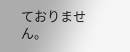ておりません。